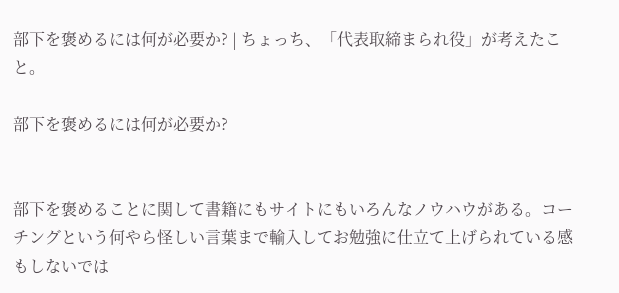部下を褒めるには何が必要か? | ちょっち、「代表取締まられ役」が考えたこと。

部下を褒めるには何が必要か?


部下を褒めることに関して書籍にもサイトにもいろんなノウハウがある。コーチングという何やら怪しい言葉まで輸入してお勉強に仕立て上げられている感もしないでは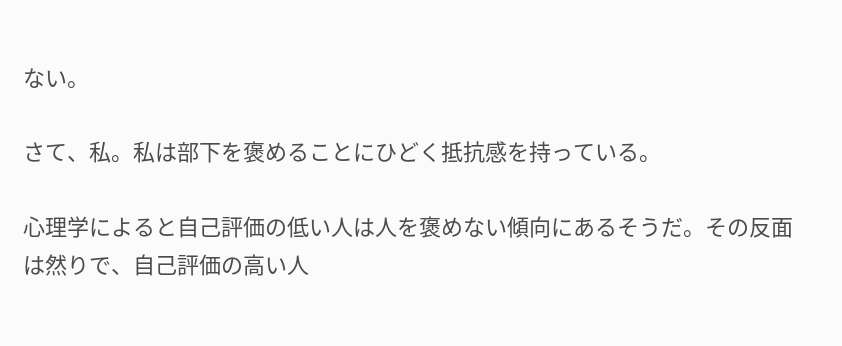ない。

さて、私。私は部下を褒めることにひどく抵抗感を持っている。

心理学によると自己評価の低い人は人を褒めない傾向にあるそうだ。その反面は然りで、自己評価の高い人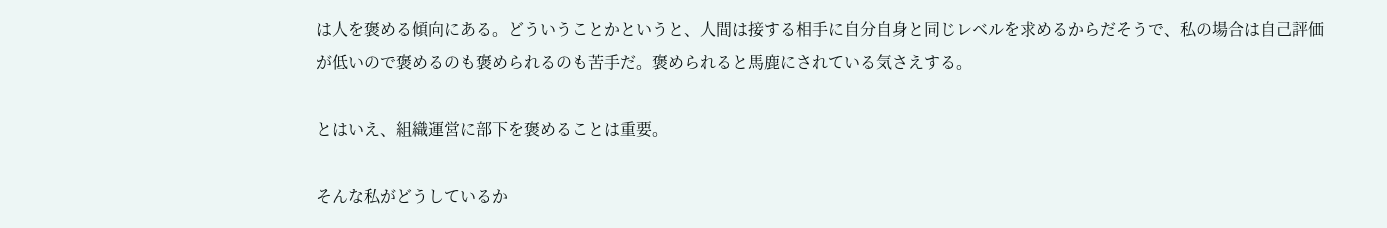は人を褒める傾向にある。どういうことかというと、人間は接する相手に自分自身と同じレベルを求めるからだそうで、私の場合は自己評価が低いので褒めるのも褒められるのも苦手だ。褒められると馬鹿にされている気さえする。

とはいえ、組織運営に部下を褒めることは重要。

そんな私がどうしているか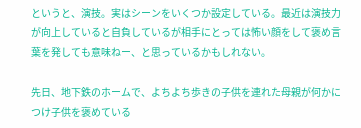というと、演技。実はシーンをいくつか設定している。最近は演技力が向上していると自負しているが相手にとっては怖い顔をして褒め言葉を発しても意味ねー、と思っているかもしれない。

先日、地下鉄のホームで、よちよち歩きの子供を連れた母親が何かにつけ子供を褒めている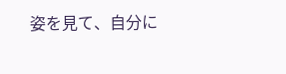姿を見て、自分に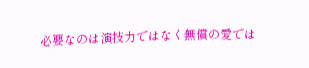必要なのは演技力ではなく無償の愛では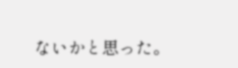ないかと思った。